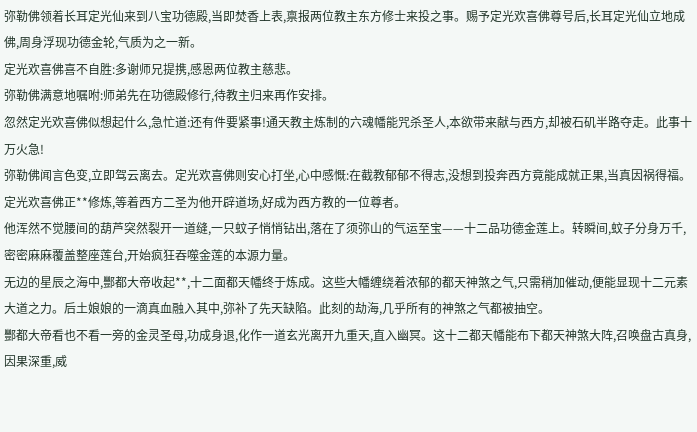弥勒佛领着长耳定光仙来到八宝功德殿,当即焚香上表,禀报两位教主东方修士来投之事。赐予定光欢喜佛尊号后,长耳定光仙立地成佛,周身浮现功德金轮,气质为之一新。
定光欢喜佛喜不自胜:多谢师兄提携,感恩两位教主慈悲。
弥勒佛满意地嘱咐:师弟先在功德殿修行,待教主归来再作安排。
忽然定光欢喜佛似想起什么,急忙道:还有件要紧事!通天教主炼制的六魂幡能咒杀圣人,本欲带来献与西方,却被石矶半路夺走。此事十万火急!
弥勒佛闻言色变,立即驾云离去。定光欢喜佛则安心打坐,心中感慨:在截教郁郁不得志,没想到投奔西方竟能成就正果,当真因祸得福。
定光欢喜佛正**修炼,等着西方二圣为他开辟道场,好成为西方教的一位尊者。
他浑然不觉腰间的葫芦突然裂开一道缝,一只蚊子悄悄钻出,落在了须弥山的气运至宝——十二品功德金莲上。转瞬间,蚊子分身万千,密密麻麻覆盖整座莲台,开始疯狂吞噬金莲的本源力量。
无边的星辰之海中,酆都大帝收起**,十二面都天幡终于炼成。这些大幡缠绕着浓郁的都天神煞之气,只需稍加催动,便能显现十二元素大道之力。后土娘娘的一滴真血融入其中,弥补了先天缺陷。此刻的劫海,几乎所有的神煞之气都被抽空。
酆都大帝看也不看一旁的金灵圣母,功成身退,化作一道玄光离开九重天,直入幽冥。这十二都天幡能布下都天神煞大阵,召唤盘古真身,因果深重,威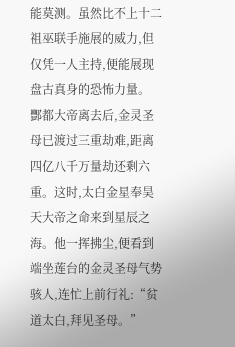能莫测。虽然比不上十二祖巫联手施展的威力,但仅凭一人主持,便能展现盘古真身的恐怖力量。
酆都大帝离去后,金灵圣母已渡过三重劫难,距离四亿八千万量劫还剩六重。这时,太白金星奉昊天大帝之命来到星辰之海。他一挥拂尘,便看到端坐莲台的金灵圣母气势骇人,连忙上前行礼:“贫道太白,拜见圣母。”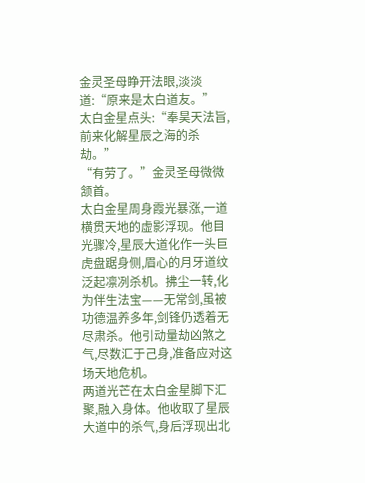金灵圣母睁开法眼,淡淡道:“原来是太白道友。”
太白金星点头:“奉昊天法旨,前来化解星辰之海的杀劫。”
“有劳了。”金灵圣母微微颔首。
太白金星周身霞光暴涨,一道横贯天地的虚影浮现。他目光骤冷,星辰大道化作一头巨虎盘踞身侧,眉心的月牙道纹泛起凛冽杀机。拂尘一转,化为伴生法宝——无常剑,虽被功德温养多年,剑锋仍透着无尽肃杀。他引动量劫凶煞之气,尽数汇于己身,准备应对这场天地危机。
两道光芒在太白金星脚下汇聚,融入身体。他收取了星辰大道中的杀气,身后浮现出北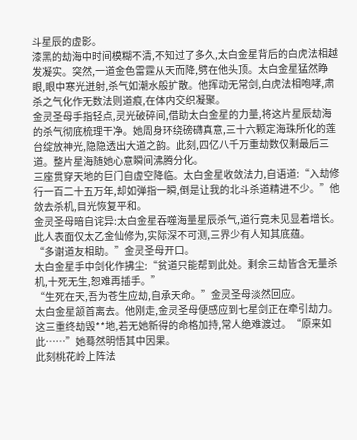斗星辰的虚影。
漆黑的劫海中时间模糊不清,不知过了多久,太白金星背后的白虎法相越发凝实。突然,一道金色雷霆从天而降,劈在他头顶。太白金星猛然睁眼,眼中寒光迸射,杀气如潮水般扩散。他挥动无常剑,白虎法相咆哮,肃杀之气化作无数法则道痕,在体内交织凝聚。
金灵圣母手指轻点,灵光破碎间,借助太白金星的力量,将这片星辰劫海的杀气彻底梳理干净。她周身环绕磅礴真意,三十六颗定海珠所化的莲台绽放神光,隐隐透出大道之韵。此刻,四亿八千万重劫数仅剩最后三道。整片星海随她心意瞬间沸腾分化。
三座贯穿天地的巨门自虚空降临。太白金星收敛法力,自语道:“入劫修行一百二十五万年,却如弹指一瞬,倒是让我的北斗杀道精进不少。”他敛去杀机,目光恢复平和。
金灵圣母暗自诧异:太白金星吞噬海量星辰杀气,道行竟未见显着增长。此人表面仅太乙金仙修为,实际深不可测,三界少有人知其底蕴。
“多谢道友相助。”金灵圣母开口。
太白金星手中剑化作拂尘:“贫道只能帮到此处。剩余三劫皆含无量杀机,十死无生,恕难再插手。”
“生死在天,吾为苍生应劫,自承天命。”金灵圣母淡然回应。
太白金星颔首离去。他刚走,金灵圣母便感应到七星剑正在牵引劫力。这三重终劫毁**地,若无她新得的命格加持,常人绝难渡过。“原来如此……”她蓦然明悟其中因果。
此刻桃花岭上阵法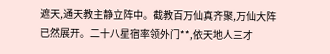遮天,通天教主静立阵中。截教百万仙真齐聚,万仙大阵已然展开。二十八星宿率领外门**,依天地人三才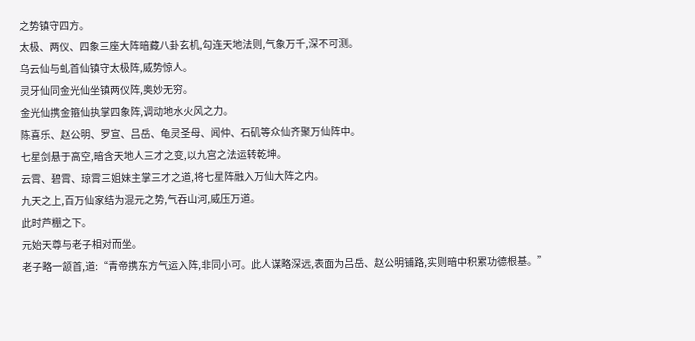之势镇守四方。
太极、两仪、四象三座大阵暗藏八卦玄机,勾连天地法则,气象万千,深不可测。
乌云仙与虬首仙镇守太极阵,威势惊人。
灵牙仙同金光仙坐镇两仪阵,奥妙无穷。
金光仙携金箍仙执掌四象阵,调动地水火风之力。
陈喜乐、赵公明、罗宣、吕岳、龟灵圣母、闻仲、石矶等众仙齐聚万仙阵中。
七星剑悬于高空,暗含天地人三才之变,以九宫之法运转乾坤。
云霄、碧霄、琼霄三姐妹主掌三才之道,将七星阵融入万仙大阵之内。
九天之上,百万仙家结为混元之势,气吞山河,威压万道。
此时芦棚之下。
元始天尊与老子相对而坐。
老子略一颔首,道:“青帝携东方气运入阵,非同小可。此人谋略深远,表面为吕岳、赵公明铺路,实则暗中积累功德根基。”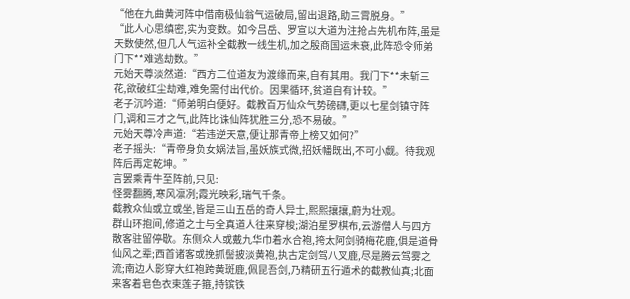“他在九曲黄河阵中借南极仙翁气运破局,留出退路,助三霄脱身。”
“此人心思缜密,实为变数。如今吕岳、罗宣以大道为注抢占先机布阵,虽是天数使然,但几人气运补全截教一线生机,加之殷商国运未衰,此阵恐令师弟门下**难逃劫数。”
元始天尊淡然道:“西方二位道友为渡缘而来,自有其用。我门下**未斩三花,欲破红尘劫难,难免需付出代价。因果循环,贫道自有计较。”
老子沉吟道:“师弟明白便好。截教百万仙众气势磅礴,更以七星剑镇守阵门,调和三才之气,此阵比诛仙阵犹胜三分,恐不易破。”
元始天尊冷声道:“若违逆天意,便让那青帝上榜又如何?”
老子摇头:“青帝身负女娲法旨,虽妖族式微,招妖幡既出,不可小觑。待我观阵后再定乾坤。”
言罢乘青牛至阵前,只见:
怪雾翻腾,寒风凛冽;霞光映彩,瑞气千条。
截教众仙或立或坐,皆是三山五岳的奇人异士,熙熙攘攘,蔚为壮观。
群山环抱间,修道之士与全真道人往来穿梭;湖泊星罗棋布,云游僧人与四方散客驻留停歇。东侧众人或戴九华巾着水合袍,挎太阿剑骑梅花鹿,俱是道骨仙风之辈;西首诸客或挽抓髻披淡黄袍,执古定剑驾八叉鹿,尽是腾云驾雾之流;南边人影穿大红袍跨黄斑鹿,佩昆吾剑,乃精研五行遁术的截教仙真;北面来客着皂色衣束莲子箍,持镔铁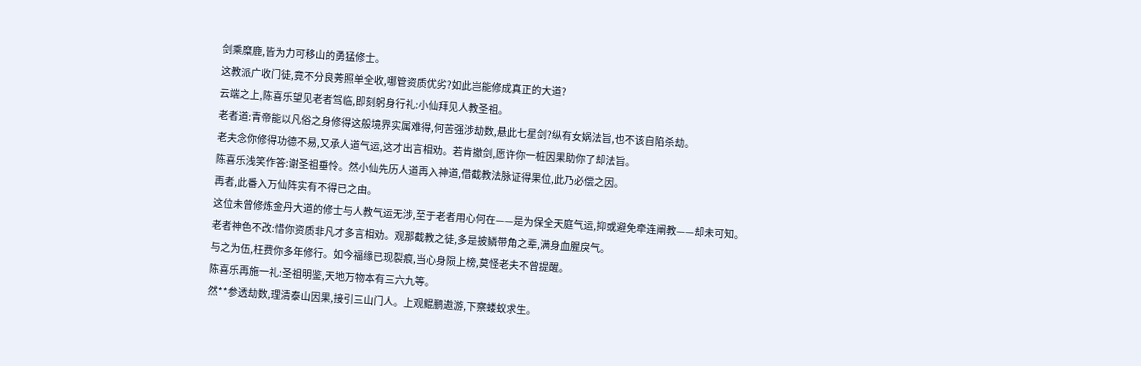剑乘糜鹿,皆为力可移山的勇猛修士。
这教派广收门徒,竟不分良莠照单全收,哪管资质优劣?如此岂能修成真正的大道?
云端之上,陈喜乐望见老者驾临,即刻躬身行礼:小仙拜见人教圣祖。
老者道:青帝能以凡俗之身修得这般境界实属难得,何苦强涉劫数,悬此七星剑?纵有女娲法旨,也不该自陷杀劫。
老夫念你修得功德不易,又承人道气运,这才出言相劝。若肯撤剑,愿许你一桩因果助你了却法旨。
陈喜乐浅笑作答:谢圣祖垂怜。然小仙先历人道再入神道,借截教法脉证得果位,此乃必偿之因。
再者,此番入万仙阵实有不得已之由。
这位未曾修炼金丹大道的修士与人教气运无涉,至于老者用心何在——是为保全天庭气运,抑或避免牵连阐教——却未可知。
老者神色不改:惜你资质非凡才多言相劝。观那截教之徒,多是披鳞带角之辈,满身血腥戾气。
与之为伍,枉费你多年修行。如今福缘已现裂痕,当心身陨上榜,莫怪老夫不曾提醒。
陈喜乐再施一礼:圣祖明鉴,天地万物本有三六九等。
然**参透劫数,理清泰山因果,接引三山门人。上观鲲鹏遨游,下察蝼蚁求生。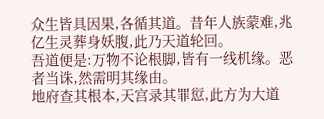众生皆具因果,各循其道。昔年人族蒙难,兆亿生灵葬身妖腹,此乃天道轮回。
吾道便是:万物不论根脚,皆有一线机缘。恶者当诛,然需明其缘由。
地府查其根本,天宫录其罪愆,此方为大道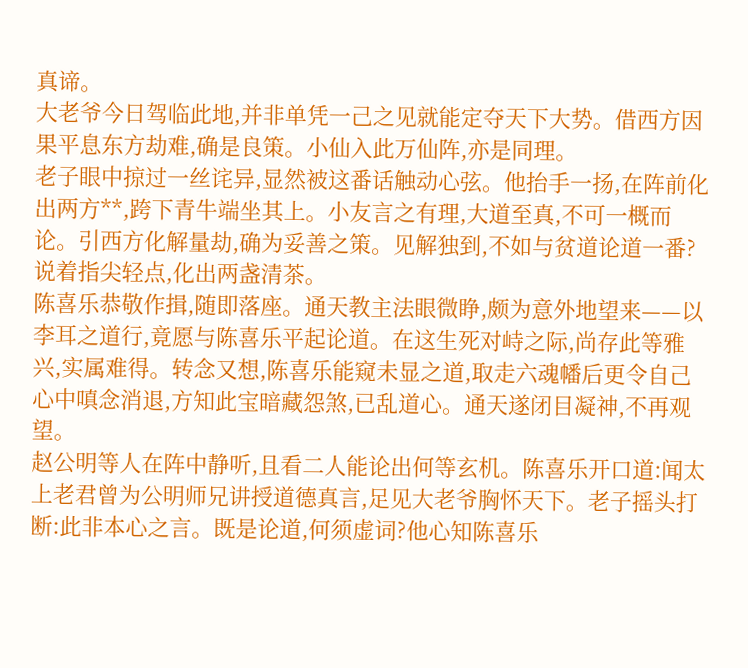真谛。
大老爷今日驾临此地,并非单凭一己之见就能定夺天下大势。借西方因果平息东方劫难,确是良策。小仙入此万仙阵,亦是同理。
老子眼中掠过一丝诧异,显然被这番话触动心弦。他抬手一扬,在阵前化出两方**,跨下青牛端坐其上。小友言之有理,大道至真,不可一概而论。引西方化解量劫,确为妥善之策。见解独到,不如与贫道论道一番?说着指尖轻点,化出两盏清茶。
陈喜乐恭敬作揖,随即落座。通天教主法眼微睁,颇为意外地望来——以李耳之道行,竟愿与陈喜乐平起论道。在这生死对峙之际,尚存此等雅兴,实属难得。转念又想,陈喜乐能窥未显之道,取走六魂幡后更令自己心中嗔念消退,方知此宝暗藏怨煞,已乱道心。通天遂闭目凝神,不再观望。
赵公明等人在阵中静听,且看二人能论出何等玄机。陈喜乐开口道:闻太上老君曾为公明师兄讲授道德真言,足见大老爷胸怀天下。老子摇头打断:此非本心之言。既是论道,何须虚词?他心知陈喜乐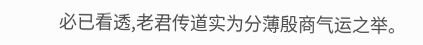必已看透,老君传道实为分薄殷商气运之举。